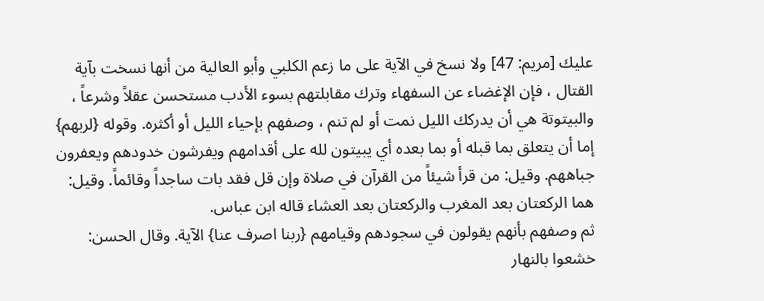عليك [مريم: 47] ولا نسخ في الآية على ما زعم الكلبي وأبو العالية من أنها نسخت بآية القتال ، فإن الإغضاء عن السفهاء وترك مقابلتهم بسوء الأدب مستحسن عقلاً وشرعاً ، والبيتوتة هي أن يدركك الليل نمت أو لم تنم ، وصفهم بإحياء الليل أو أكثره. وقوله {لربهم} إما أن يتعلق بما قبله أو بما بعده أي يبيتون لله على أقدامهم ويفرشون خدودهم ويعفرون جباههم. وقيل: من قرأ شيئاً من القرآن في صلاة وإن قل فقد بات ساجداً وقائماً. وقيل: هما الركعتان بعد المغرب والركعتان بعد العشاء قاله ابن عباس.
ثم وصفهم بأنهم يقولون في سجودهم وقيامهم {ربنا اصرف عنا} الآية. وقال الحسن: خشعوا بالنهار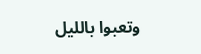وتعبوا بالليل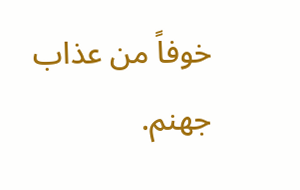خوفاً من عذاب جهنم.